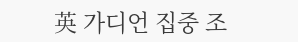英 가디언 집중 조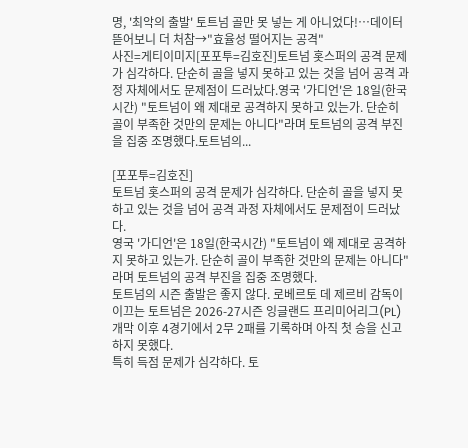명, '최악의 출발' 토트넘 골만 못 넣는 게 아니었다!…데이터 뜯어보니 더 처참→"효율성 떨어지는 공격"
사진=게티이미지[포포투=김호진]토트넘 홋스퍼의 공격 문제가 심각하다. 단순히 골을 넣지 못하고 있는 것을 넘어 공격 과정 자체에서도 문제점이 드러났다.영국 '가디언'은 18일(한국시간) "토트넘이 왜 제대로 공격하지 못하고 있는가. 단순히 골이 부족한 것만의 문제는 아니다"라며 토트넘의 공격 부진을 집중 조명했다.토트넘의...

[포포투=김호진]
토트넘 홋스퍼의 공격 문제가 심각하다. 단순히 골을 넣지 못하고 있는 것을 넘어 공격 과정 자체에서도 문제점이 드러났다.
영국 '가디언'은 18일(한국시간) "토트넘이 왜 제대로 공격하지 못하고 있는가. 단순히 골이 부족한 것만의 문제는 아니다"라며 토트넘의 공격 부진을 집중 조명했다.
토트넘의 시즌 출발은 좋지 않다. 로베르토 데 제르비 감독이 이끄는 토트넘은 2026-27시즌 잉글랜드 프리미어리그(PL) 개막 이후 4경기에서 2무 2패를 기록하며 아직 첫 승을 신고하지 못했다.
특히 득점 문제가 심각하다. 토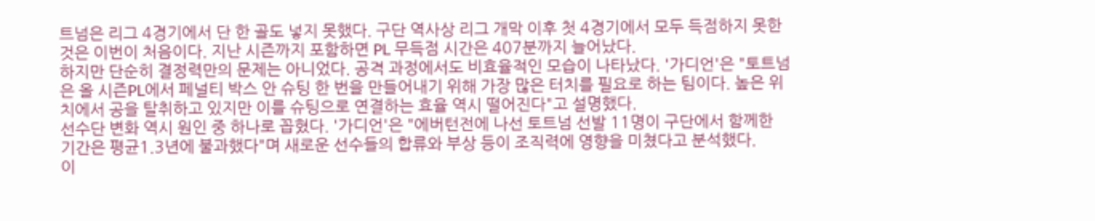트넘은 리그 4경기에서 단 한 골도 넣지 못했다. 구단 역사상 리그 개막 이후 첫 4경기에서 모두 득점하지 못한 것은 이번이 처음이다. 지난 시즌까지 포함하면 PL 무득점 시간은 407분까지 늘어났다.
하지만 단순히 결정력만의 문제는 아니었다. 공격 과정에서도 비효율적인 모습이 나타났다. '가디언'은 "토트넘은 올 시즌PL에서 페널티 박스 안 슈팅 한 번을 만들어내기 위해 가장 많은 터치를 필요로 하는 팀이다. 높은 위치에서 공을 탈취하고 있지만 이를 슈팅으로 연결하는 효율 역시 떨어진다"고 설명했다.
선수단 변화 역시 원인 중 하나로 꼽혔다. '가디언'은 "에버턴전에 나선 토트넘 선발 11명이 구단에서 함께한 기간은 평균1.3년에 불과했다"며 새로운 선수들의 합류와 부상 등이 조직력에 영향을 미쳤다고 분석했다.
이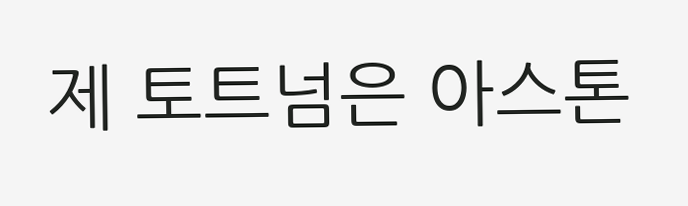제 토트넘은 아스톤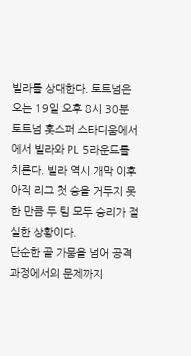빌라를 상대한다. 토트넘은 오는 19일 오후 8시 30분 토트넘 홋스퍼 스타디움에서에서 빌라와 PL 5라운드를 치른다. 빌라 역시 개막 이후 아직 리그 첫 승을 거두지 못한 만큼 두 팀 모두 승리가 절실한 상황이다.
단순한 골 가뭄을 넘어 공격 과정에서의 문제까지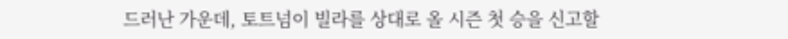드러난 가운데, 토트넘이 빌라를 상대로 올 시즌 첫 승을 신고할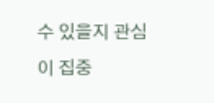수 있을지 관심이 집중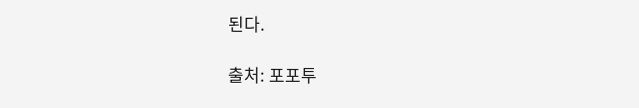된다.

출처: 포포투